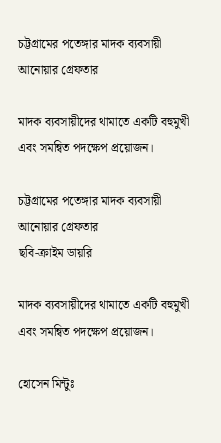চট্টগ্রামের পতেঙ্গার মাদক ব্যবসায়ী আনোয়ার গ্রেফতার

মাদক ব্যবসায়ীদের থামাতে একটি বহুমুখী এবং সমন্বিত পদক্ষেপ প্রয়োজন।

চট্টগ্রামের পতেঙ্গার মাদক ব্যবসায়ী আনোয়ার গ্রেফতার
ছবি-ক্রাইম ডায়রি

মাদক ব্যবসায়ীদের থামাতে একটি বহুমুখী এবং সমন্বিত পদক্ষেপ প্রয়োজন।

হোসেন মিন্টুঃ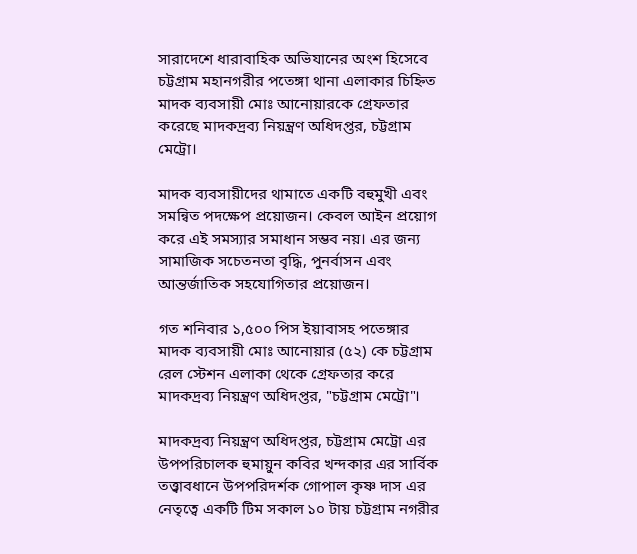সারাদেশে ধারাবাহিক অভিযানের অংশ হিসেবে   চট্টগ্রাম মহানগরীর পতেঙ্গা থানা এলাকার চিহ্নিত মাদক ব্যবসায়ী মোঃ আনোয়ারকে গ্রেফতার করেছে মাদকদ্রব্য নিয়ন্ত্রণ অধিদপ্তর, চট্টগ্রাম মেট্রো।

মাদক ব্যবসায়ীদের থামাতে একটি বহুমুখী এবং সমন্বিত পদক্ষেপ প্রয়োজন। কেবল আইন প্রয়োগ করে এই সমস্যার সমাধান সম্ভব নয়। এর জন্য সামাজিক সচেতনতা বৃদ্ধি, পুনর্বাসন এবং আন্তর্জাতিক সহযোগিতার প্রয়োজন।

গত শনিবার ১,৫০০ পিস ইয়াবাসহ পতেঙ্গার মাদক ব্যবসায়ী মোঃ আনোয়ার (৫২) কে চট্টগ্রাম রেল স্টেশন এলাকা থেকে গ্রেফতার করে মাদকদ্রব্য নিয়ন্ত্রণ অধিদপ্তর, "চট্টগ্রাম মেট্রো"।

মাদকদ্রব্য নিয়ন্ত্রণ অধিদপ্তর, চট্টগ্রাম মেট্রো এর উপপরিচালক হুমায়ুন কবির খন্দকার এর সার্বিক তত্ত্বাবধানে উপপরিদর্শক গোপাল কৃষ্ণ দাস এর নেতৃত্বে একটি টিম সকাল ১০ টায় চট্টগ্রাম নগরীর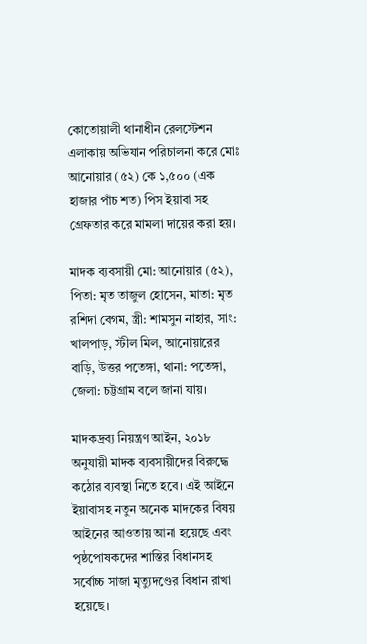কোতোয়ালী থানাধীন রেলস্টেশন এলাকায় অভিযান পরিচালনা করে মোঃ আনোয়ার (৫২) কে ১,৫০০ (এক হাজার পাঁচ শত) পিস ইয়াবা সহ গ্রেফতার করে মামলা দায়ের করা হয়।

মাদক ব্যবসায়ী মো: আনোয়ার (৫২), পিতা: মৃত তাজুল হোসেন, মাতা: মৃত রশিদা বেগম, স্ত্রী: শামসুন নাহার, সাং: খালপাড়, স্টীল মিল, আনোয়ারের বাড়ি, উত্তর পতেঙ্গা, থানা: পতেঙ্গা, জেলা: চট্টগ্রাম বলে জানা যায়।

মাদকদ্রব্য নিয়ন্ত্রণ আইন, ২০১৮ অনুযায়ী মাদক ব্যবসায়ীদের বিরুদ্ধে কঠোর ব্যবস্থা নিতে হবে। এই আইনে ইয়াবাসহ নতুন অনেক মাদকের বিষয় আইনের আওতায় আনা হয়েছে এবং পৃষ্ঠপোষকদের শাস্তির বিধানসহ সর্বোচ্চ সাজা মৃত্যুদণ্ডের বিধান রাখা হয়েছে।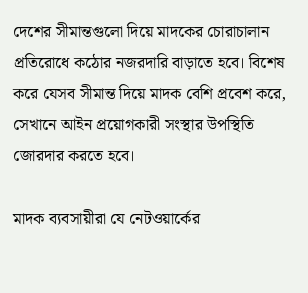দেশের সীমান্তগুলো দিয়ে মাদকের চোরাচালান প্রতিরোধে কঠোর নজরদারি বাড়াতে হবে। বিশেষ করে যেসব সীমান্ত দিয়ে মাদক বেশি প্রবেশ করে, সেখানে আইন প্রয়োগকারী সংস্থার উপস্থিতি জোরদার করতে হবে।

মাদক ব্যবসায়ীরা যে নেটওয়ার্কের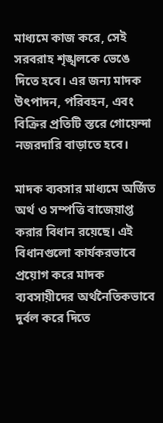মাধ্যমে কাজ করে, সেই সরবরাহ শৃঙ্খলকে ভেঙে দিতে হবে। এর জন্য মাদক উৎপাদন, পরিবহন, এবং বিক্রির প্রতিটি স্তরে গোয়েন্দা নজরদারি বাড়াতে হবে।

মাদক ব্যবসার মাধ্যমে অর্জিত অর্থ ও সম্পত্তি বাজেয়াপ্ত করার বিধান রয়েছে। এই বিধানগুলো কার্যকরভাবে প্রয়োগ করে মাদক ব্যবসায়ীদের অর্থনৈতিকভাবে দুর্বল করে দিতে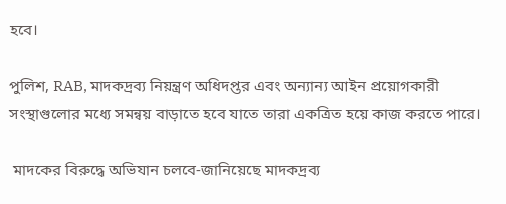হবে।

পুলিশ, RAB, মাদকদ্রব্য নিয়ন্ত্রণ অধিদপ্তর এবং অন্যান্য আইন প্রয়োগকারী সংস্থাগুলোর মধ্যে সমন্বয় বাড়াতে হবে যাতে তারা একত্রিত হয়ে কাজ করতে পারে।

 মাদকের বিরুদ্ধে অভিযান চলবে-জানিয়েছে মাদকদ্রব্য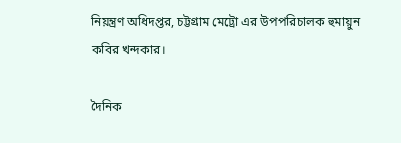নিয়ন্ত্রণ অধিদপ্তর, চট্টগ্রাম মেট্রো এর উপপরিচালক হুমায়ুন কবির খন্দকার।

দৈনিক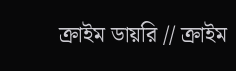ক্রাইম ডায়রি // ক্রাইম